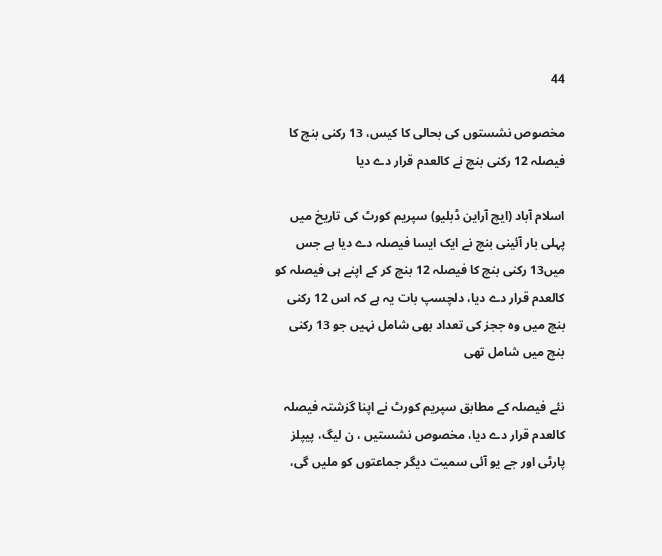44

مخصوص نشستوں کی بحالی کا کیس، 13 رکنی بنچ کا فیصلہ 12 رکنی بنچ نے کالعدم قرار دے دیا

اسلام آباد (ایچ آراین ڈبلیو) سپریم کورٹ کی تاریخ میں پہلی بار آئینی بنچ نے ایک ایسا فیصلہ دے دیا ہے جس میں‌13 رکنی بنچ کا فیصلہ 12 بنچ کر کے اپنے ہی فیصلہ کو کالعدم قرار دے دیا، دلچسپ بات یہ ہے کہ اس 12 رکنی بنچ میں وہ ججز کی تعداد بھی شامل نہیں جو 13 رکنی بنچ میں شامل تھی

نئے فیصلہ کے مطابق سپریم کورٹ نے اپنا گزشتہ فیصلہ کالعدم قرار دے دیا، مخصوص نشستیں ، ن لیگ، پیپلز پارٹی اور جے یو آئی سمیت دیگر جماعتوں کو ملیں گی،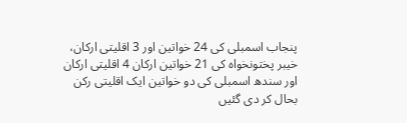پنجاب اسمبلی کی 24 خواتین اور 3 اقلیتی ارکان، خیبر پختونخواہ کی 21 خواتین ارکان 4 اقلیتی ارکان اور سندھ اسمبلی کی دو خواتین ایک اقلیتی رکن بحال کر دی گئیں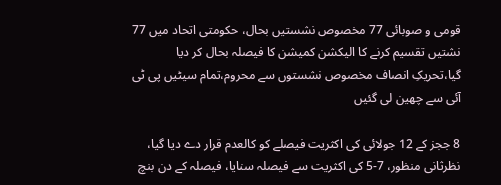قومی و صوبائی 77 مخصوص نشستیں بحال، حکومتی اتحاد میں 77 نشتیں تقسیم کرنے کا الیکشن کمیشن کا فیصلہ بحال کر دیا گیا،تحریکِ انصاف مخصوص نشستوں سے محروم،تمام سیٹیں پی ٹی آئی سے چھین لی گئیں

8 ججز کے 12 جولائی کی اکثریت فیصلے کو کالعدم قرار دے دیا گیا، نظرثانی منظور، 7-5 کی اکثریت سے فیصلہ سنایا، فیصلہ کے دن بنچ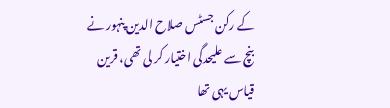کے رکن جسٹس صلاح الدین پنہور نے بنچ سے علیحدگی اختیار کر لی تھی، قرین قیاس یہی تھا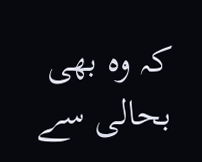کہ وہ بھی بحالی سے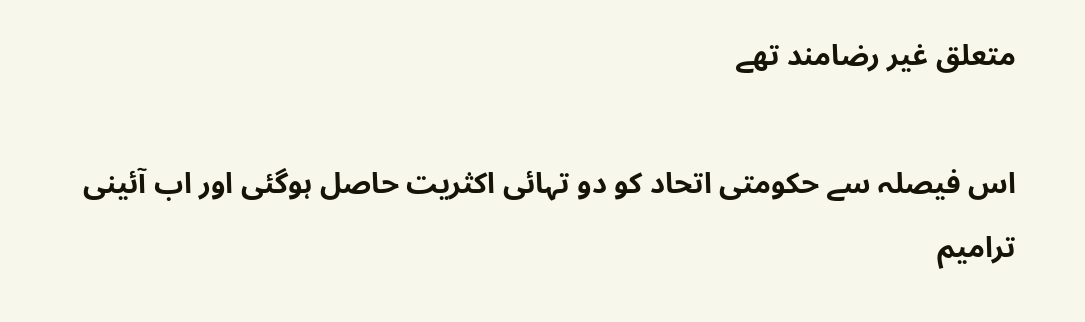متعلق غیر رضامند تھے

اس فیصلہ سے حکومتی اتحاد کو دو تہائی اکثریت حاصل ہوگئی اور اب آئینی ترامیم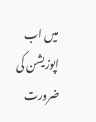میں اب اپوزیشن کی ضرورت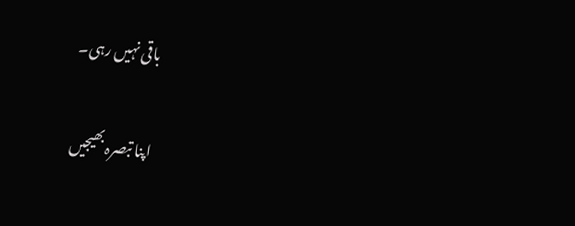باقی نہیں رہی۔

اپنا تبصرہ بھیجیں